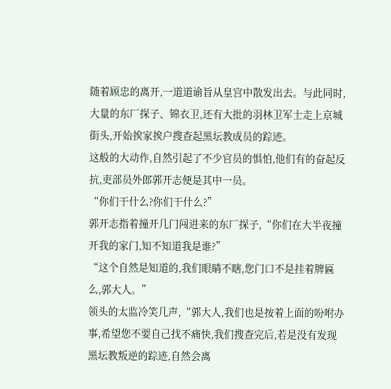随着顾忠的离开,一道道谕旨从皇宫中散发出去。与此同时,大量的东厂探子、锦衣卫,还有大批的羽林卫军士走上京城街头,开始挨家挨户搜查起黑坛教成员的踪迹。
这般的大动作,自然引起了不少官员的惧怕,他们有的奋起反抗,吏部员外郎郭开志便是其中一员。
“你们干什么?你们干什么?”
郭开志指着撞开几门闯进来的东厂探子,“你们在大半夜撞开我的家门,知不知道我是谁?”
“这个自然是知道的,我们眼睛不瞎,您门口不是挂着牌匾么,郭大人。”
领头的太监冷笑几声,“郭大人,我们也是按着上面的吩咐办事,希望您不要自己找不痛快,我们搜查完后,若是没有发现黑坛教叛逆的踪迹,自然会离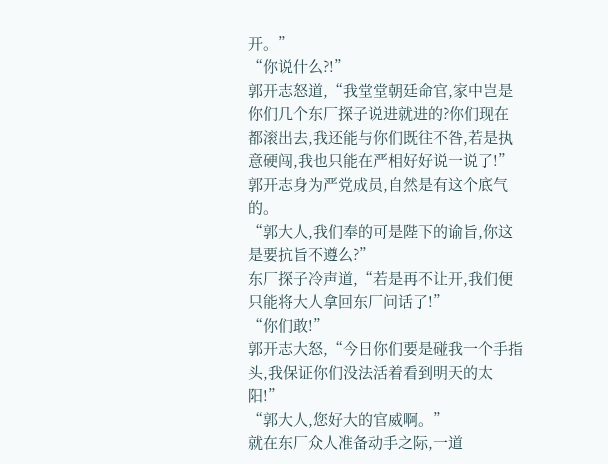开。”
“你说什么?!”
郭开志怒道,“我堂堂朝廷命官,家中岂是你们几个东厂探子说进就进的?你们现在都滚出去,我还能与你们既往不咎,若是执意硬闯,我也只能在严相好好说一说了!”
郭开志身为严党成员,自然是有这个底气的。
“郭大人,我们奉的可是陛下的谕旨,你这是要抗旨不遵么?”
东厂探子冷声道,“若是再不让开,我们便只能将大人拿回东厂问话了!”
“你们敢!”
郭开志大怒,“今日你们要是碰我一个手指头,我保证你们没法活着看到明天的太阳!”
“郭大人,您好大的官威啊。”
就在东厂众人准备动手之际,一道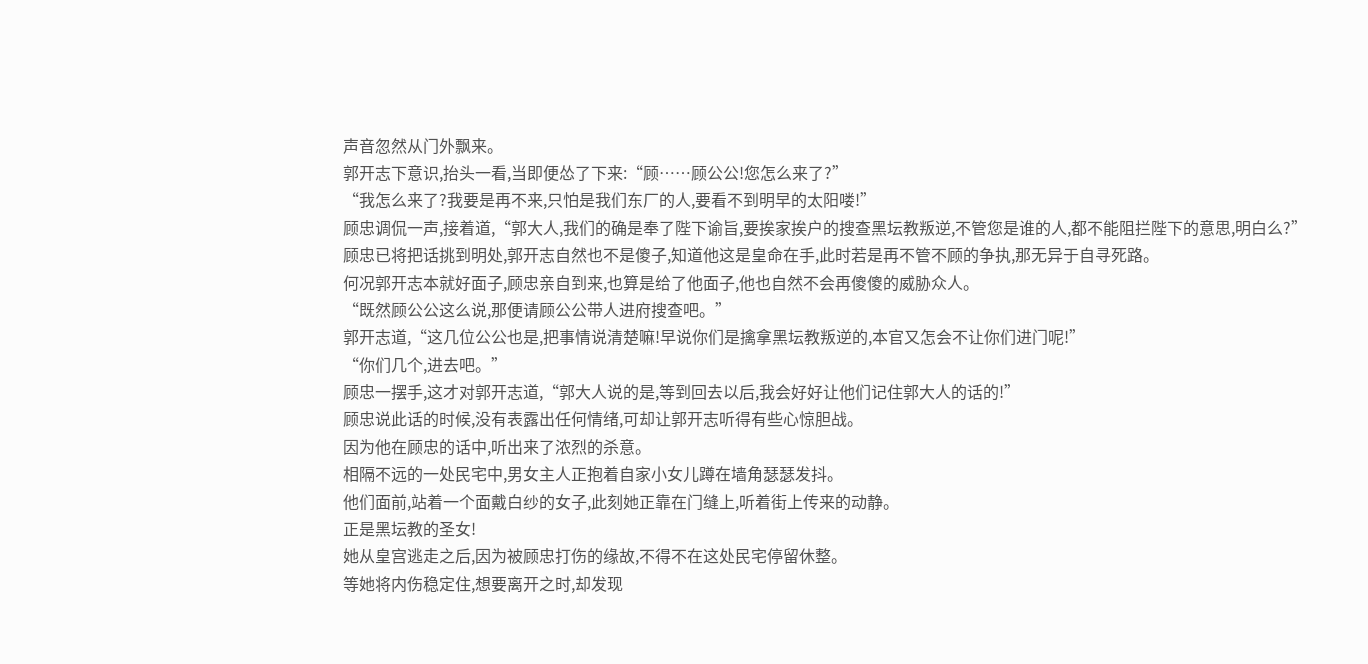声音忽然从门外飘来。
郭开志下意识,抬头一看,当即便怂了下来:“顾……顾公公!您怎么来了?”
“我怎么来了?我要是再不来,只怕是我们东厂的人,要看不到明早的太阳喽!”
顾忠调侃一声,接着道,“郭大人,我们的确是奉了陛下谕旨,要挨家挨户的搜查黑坛教叛逆,不管您是谁的人,都不能阻拦陛下的意思,明白么?”
顾忠已将把话挑到明处,郭开志自然也不是傻子,知道他这是皇命在手,此时若是再不管不顾的争执,那无异于自寻死路。
何况郭开志本就好面子,顾忠亲自到来,也算是给了他面子,他也自然不会再傻傻的威胁众人。
“既然顾公公这么说,那便请顾公公带人进府搜查吧。”
郭开志道,“这几位公公也是,把事情说清楚嘛!早说你们是擒拿黑坛教叛逆的,本官又怎会不让你们进门呢!”
“你们几个,进去吧。”
顾忠一摆手,这才对郭开志道,“郭大人说的是,等到回去以后,我会好好让他们记住郭大人的话的!”
顾忠说此话的时候,没有表露出任何情绪,可却让郭开志听得有些心惊胆战。
因为他在顾忠的话中,听出来了浓烈的杀意。
相隔不远的一处民宅中,男女主人正抱着自家小女儿蹲在墙角瑟瑟发抖。
他们面前,站着一个面戴白纱的女子,此刻她正靠在门缝上,听着街上传来的动静。
正是黑坛教的圣女!
她从皇宫逃走之后,因为被顾忠打伤的缘故,不得不在这处民宅停留休整。
等她将内伤稳定住,想要离开之时,却发现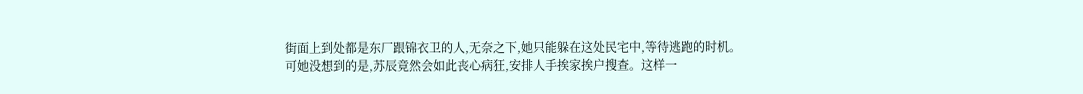街面上到处都是东厂跟锦衣卫的人,无奈之下,她只能躲在这处民宅中,等待逃跑的时机。
可她没想到的是,苏辰竟然会如此丧心病狂,安排人手挨家挨户搜查。这样一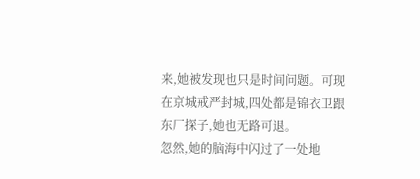来,她被发现也只是时间问题。可现在京城戒严封城,四处都是锦衣卫跟东厂探子,她也无路可退。
忽然,她的脑海中闪过了一处地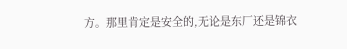方。那里肯定是安全的,无论是东厂还是锦衣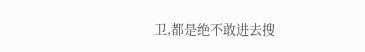卫,都是绝不敢进去搜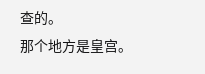查的。
那个地方是皇宫。